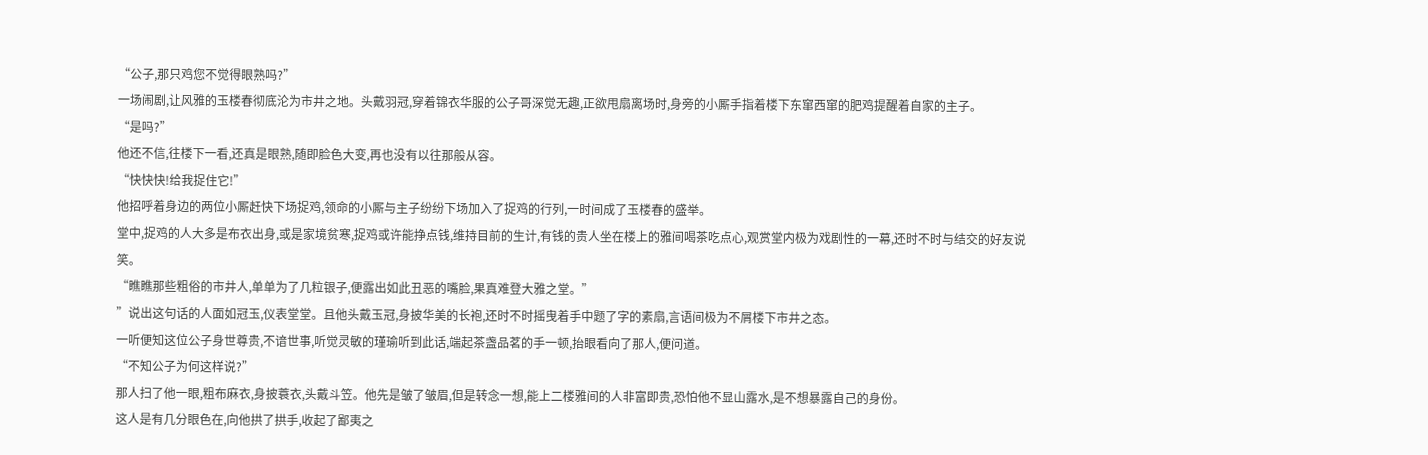“公子,那只鸡您不觉得眼熟吗?”
一场闹剧,让风雅的玉楼春彻底沦为市井之地。头戴羽冠,穿着锦衣华服的公子哥深觉无趣,正欲甩扇离场时,身旁的小厮手指着楼下东窜西窜的肥鸡提醒着自家的主子。
“是吗?”
他还不信,往楼下一看,还真是眼熟,随即脸色大变,再也没有以往那般从容。
“快快快!给我捉住它!”
他招呼着身边的两位小厮赶快下场捉鸡,领命的小厮与主子纷纷下场加入了捉鸡的行列,一时间成了玉楼春的盛举。
堂中,捉鸡的人大多是布衣出身,或是家境贫寒,捉鸡或许能挣点钱,维持目前的生计,有钱的贵人坐在楼上的雅间喝茶吃点心,观赏堂内极为戏剧性的一幕,还时不时与结交的好友说笑。
“瞧瞧那些粗俗的市井人,单单为了几粒银子,便露出如此丑恶的嘴脸,果真难登大雅之堂。”
”说出这句话的人面如冠玉,仪表堂堂。且他头戴玉冠,身披华美的长袍,还时不时摇曳着手中题了字的素扇,言语间极为不屑楼下市井之态。
一听便知这位公子身世尊贵,不谙世事,听觉灵敏的瑾瑜听到此话,端起茶盏品茗的手一顿,抬眼看向了那人,便问道。
“不知公子为何这样说?”
那人扫了他一眼,粗布麻衣,身披蓑衣,头戴斗笠。他先是皱了皱眉,但是转念一想,能上二楼雅间的人非富即贵,恐怕他不显山露水,是不想暴露自己的身份。
这人是有几分眼色在,向他拱了拱手,收起了鄙夷之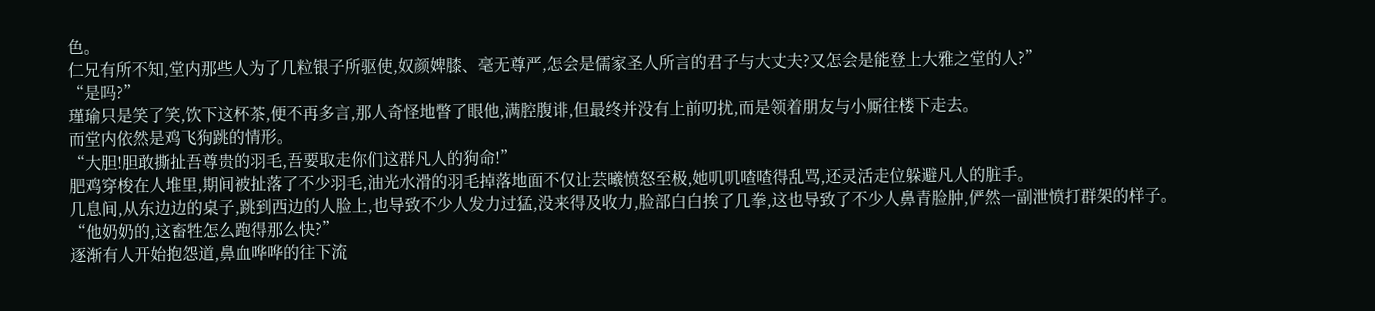色。
仁兄有所不知,堂内那些人为了几粒银子所驱使,奴颜婢膝、毫无尊严,怎会是儒家圣人所言的君子与大丈夫?又怎会是能登上大雅之堂的人?”
“是吗?”
瑾瑜只是笑了笑,饮下这杯茶,便不再多言,那人奇怪地瞥了眼他,满腔腹诽,但最终并没有上前叨扰,而是领着朋友与小厮往楼下走去。
而堂内依然是鸡飞狗跳的情形。
“大胆!胆敢撕扯吾尊贵的羽毛,吾要取走你们这群凡人的狗命!”
肥鸡穿梭在人堆里,期间被扯落了不少羽毛,油光水滑的羽毛掉落地面不仅让芸曦愤怒至极,她叽叽喳喳得乱骂,还灵活走位躲避凡人的脏手。
几息间,从东边边的桌子,跳到西边的人脸上,也导致不少人发力过猛,没来得及收力,脸部白白挨了几拳,这也导致了不少人鼻青脸肿,俨然一副泄愤打群架的样子。
“他奶奶的,这畜牲怎么跑得那么快?”
逐渐有人开始抱怨道,鼻血哗哗的往下流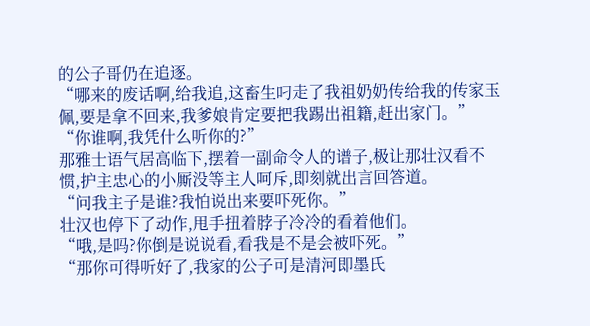的公子哥仍在追逐。
“哪来的废话啊,给我追,这畜生叼走了我祖奶奶传给我的传家玉佩,要是拿不回来,我爹娘肯定要把我踢出祖籍,赶出家门。”
“你谁啊,我凭什么听你的?”
那雅士语气居高临下,摆着一副命令人的谱子,极让那壮汉看不惯,护主忠心的小厮没等主人呵斥,即刻就出言回答道。
“问我主子是谁?我怕说出来要吓死你。”
壮汉也停下了动作,甩手扭着脖子冷冷的看着他们。
“哦,是吗?你倒是说说看,看我是不是会被吓死。”
“那你可得听好了,我家的公子可是清河即墨氏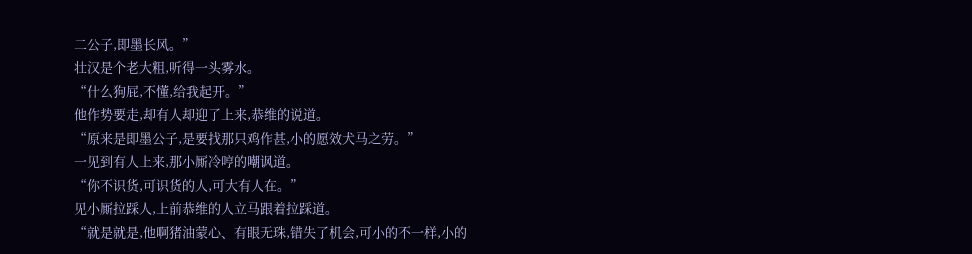二公子,即墨长风。”
壮汉是个老大粗,听得一头雾水。
“什么狗屁,不懂,给我起开。”
他作势要走,却有人却迎了上来,恭维的说道。
“原来是即墨公子,是要找那只鸡作甚,小的愿效犬马之劳。”
一见到有人上来,那小厮冷哼的嘲讽道。
“你不识货,可识货的人,可大有人在。”
见小厮拉踩人,上前恭维的人立马跟着拉踩道。
“就是就是,他啊猪油蒙心、有眼无珠,错失了机会,可小的不一样,小的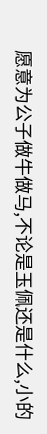愿意为公子做牛做马,不论是玉佩还是什么,小的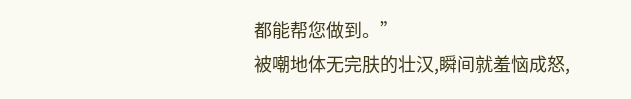都能帮您做到。”
被嘲地体无完肤的壮汉,瞬间就羞恼成怒,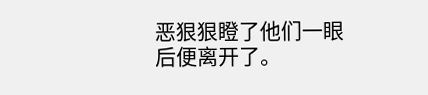恶狠狠瞪了他们一眼后便离开了。